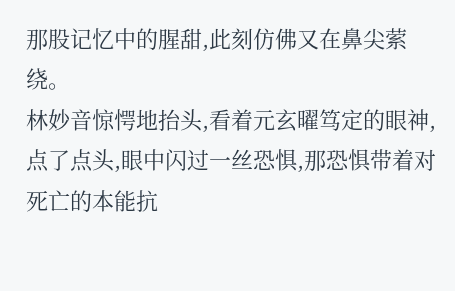那股记忆中的腥甜,此刻仿佛又在鼻尖萦绕。
林妙音惊愕地抬头,看着元玄曜笃定的眼神,点了点头,眼中闪过一丝恐惧,那恐惧带着对死亡的本能抗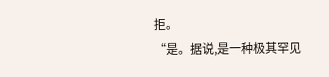拒。
“是。据说,是一种极其罕见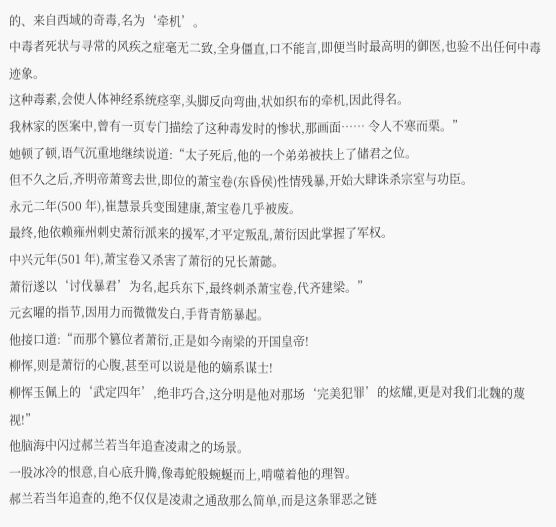的、来自西域的奇毒,名为‘牵机’。
中毒者死状与寻常的风疾之症毫无二致,全身僵直,口不能言,即便当时最高明的御医,也验不出任何中毒迹象。
这种毒素,会使人体神经系统痉挛,头脚反向弯曲,状如织布的牵机,因此得名。
我林家的医案中,曾有一页专门描绘了这种毒发时的惨状,那画面…… 令人不寒而栗。”
她顿了顿,语气沉重地继续说道:“太子死后,他的一个弟弟被扶上了储君之位。
但不久之后,齐明帝萧鸾去世,即位的萧宝卷(东昏侯)性情残暴,开始大肆诛杀宗室与功臣。
永元二年(500 年),崔慧景兵变围建康,萧宝卷几乎被废。
最终,他依赖雍州刺史萧衍派来的援军,才平定叛乱,萧衍因此掌握了军权。
中兴元年(501 年),萧宝卷又杀害了萧衍的兄长萧懿。
萧衍遂以‘讨伐暴君’为名,起兵东下,最终刺杀萧宝卷,代齐建梁。”
元玄曜的指节,因用力而微微发白,手背青筋暴起。
他接口道:“而那个篡位者萧衍,正是如今南梁的开国皇帝!
柳恽,则是萧衍的心腹,甚至可以说是他的嫡系谋士!
柳恽玉佩上的‘武定四年’,绝非巧合,这分明是他对那场‘完美犯罪’的炫耀,更是对我们北魏的蔑视!”
他脑海中闪过郝兰若当年追查凌肃之的场景。
一股冰冷的恨意,自心底升腾,像毒蛇般蜿蜒而上,啃噬着他的理智。
郝兰若当年追查的,绝不仅仅是凌肃之通敌那么简单,而是这条罪恶之链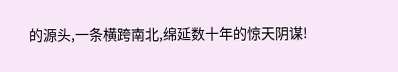的源头,一条横跨南北,绵延数十年的惊天阴谋!